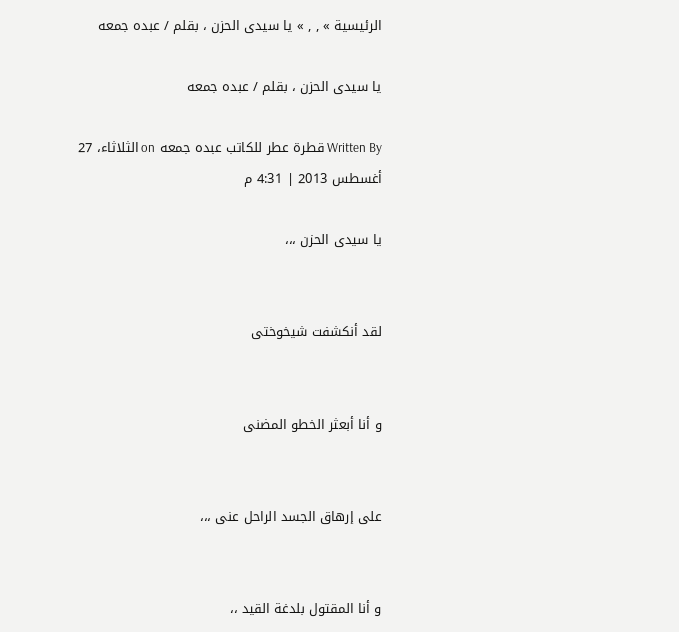الرئيسية » , , » يا سيدى الحزن ، بقلم / عبده جمعه

يا سيدى الحزن ، بقلم / عبده جمعه

Written By قطرة عطر للكاتب عبده جمعه on الثلاثاء، 27 أغسطس 2013 | 4:31 م

يا سيدى الحزن ،،،


لقد أنكشفت شيخوختى


و أنا أبعثر الخطو المضنى


على إرهاق الجسد الراحل عنى ،،،


و أنا المقتول بلدغة القيد ،،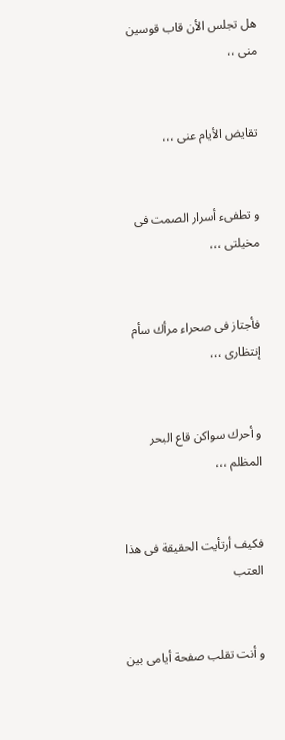هل تجلس الأن قاب قوسين منى ،،


تقايض الأيام عنى ،،،


و تطفىء أسرار الصمت فى مخيلتى ،،،


فأجتاز فى صحراء مرأك سأم إنتظارى ،،،


و أحرك سواكن قاع البحر المظلم ،،،


فكيف أرتأيت الحقيقة فى هذا العتب


و أنت تقلب صفحة أيامى بين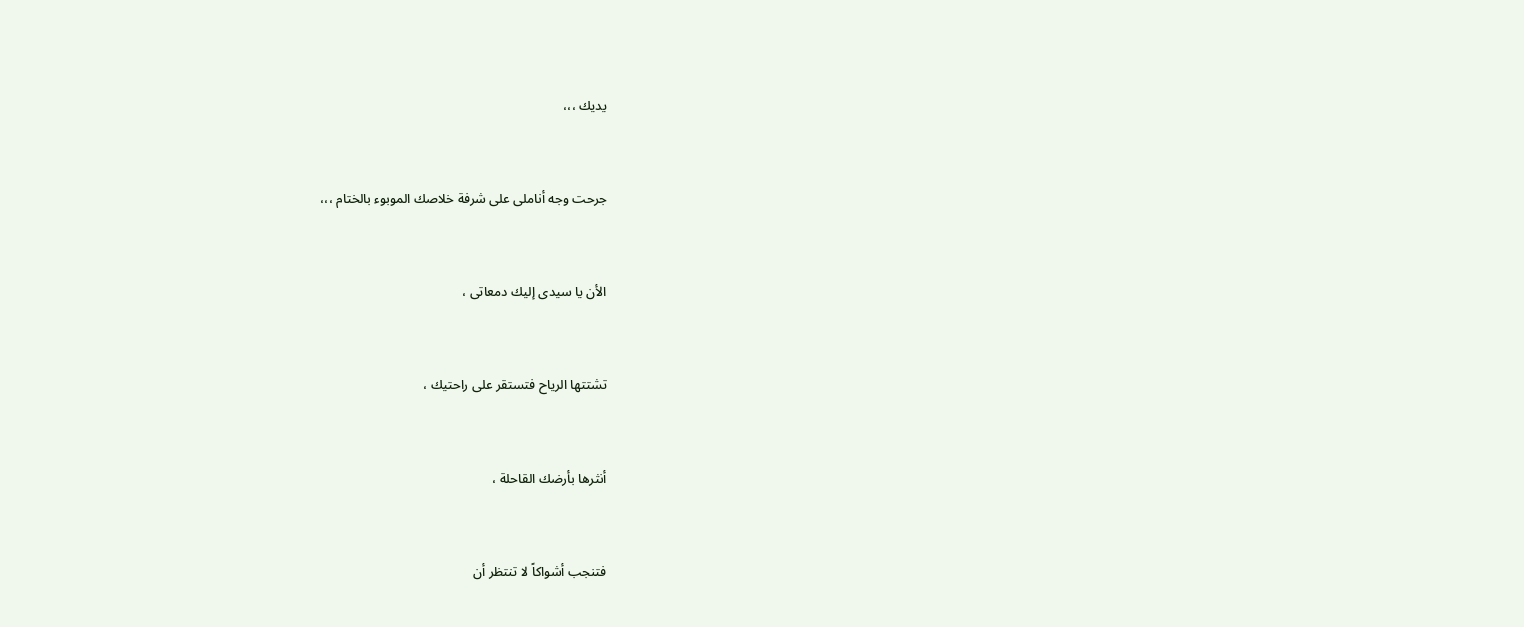يديك ،،،


جرحت وجه أناملى على شرفة خلاصك الموبوء بالختام ،،،


الأن يا سيدى إليك دمعاتى ،


تشتتها الرياح فتستقر على راحتيك ،


أنثرها بأرضك القاحلة ،


فتنجب أشواكاً لا تنتظر أن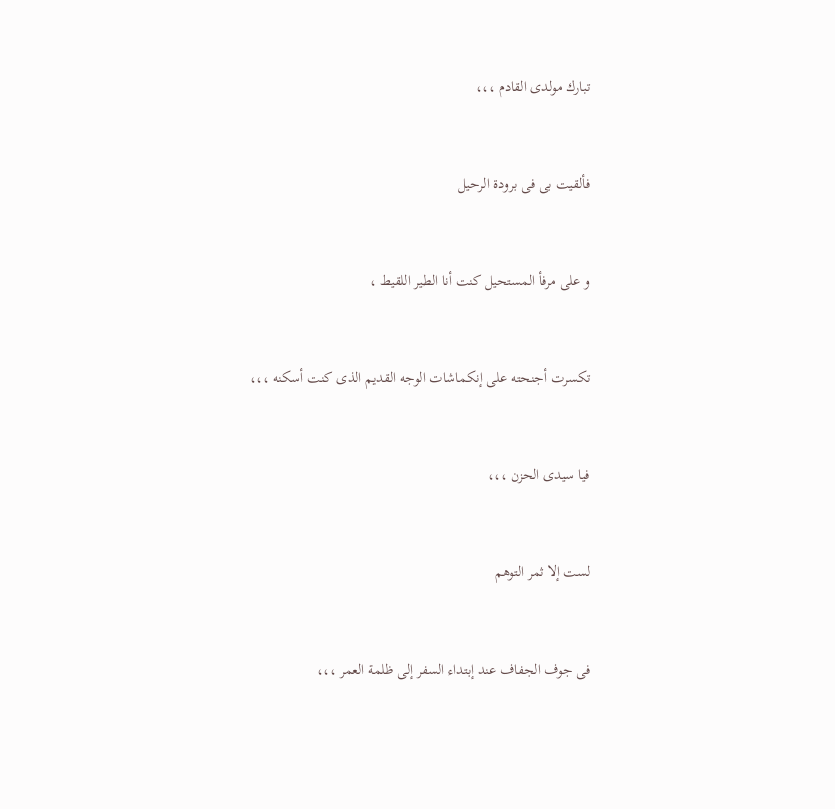تبارك مولدى القادم ،،،


فألقيت بى فى برودة الرحيل


و على مرفأ المستحيل كنت أنا الطير اللقيط ،


تكسرت أجنحته على إنكماشات الوجه القديم الذى كنت أسكنه ،،،


فيا سيدى الحزن ،،،


لست إلا ثمر التوهم


فى جوف الجفاف عند إبتداء السفر إلى ظلمة العمر ،،،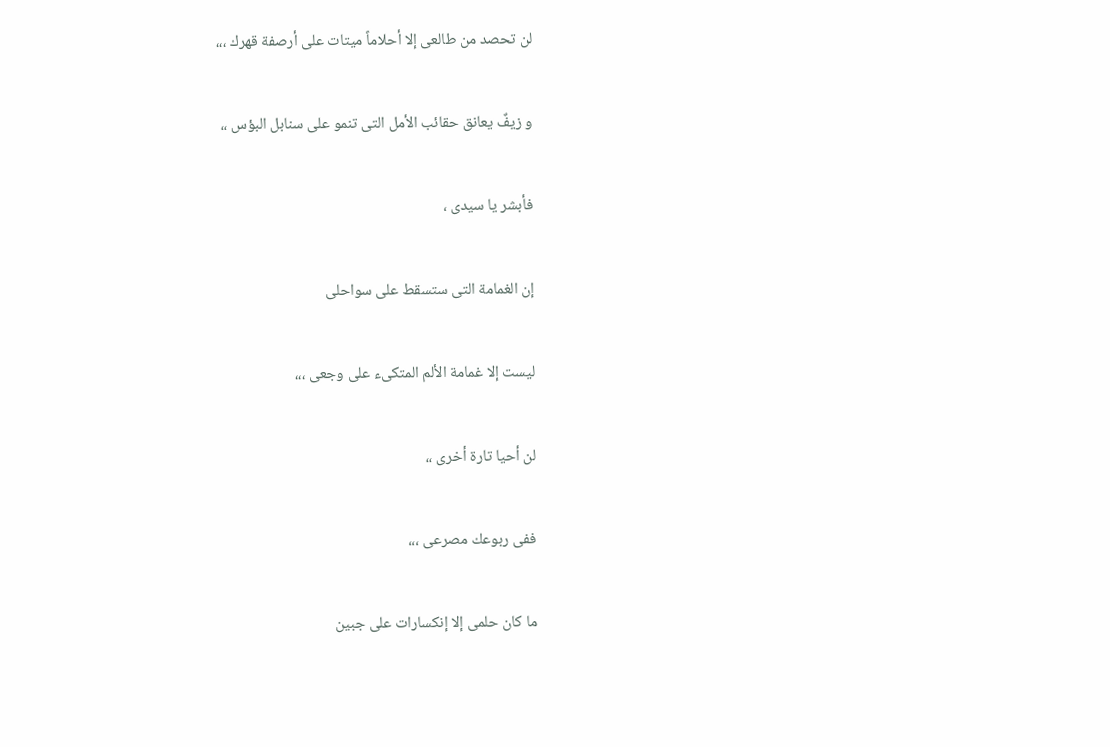لن تحصد من طالعى إلا أحلاماً ميتات على أرصفة قهرك ،،،


و زيفٌ يعانق حقائب الأمل التى تنمو على سنابل البؤس ،،


فأبشر يا سيدى ،


إن الغمامة التى ستسقط على سواحلى


ليست إلا غمامة الألم المتكىء على وجعى ،،،


لن أحيا تارة أخرى ،،


ففى ربوعك مصرعى ،،،


ما كان حلمى إلا إنكسارات على جبين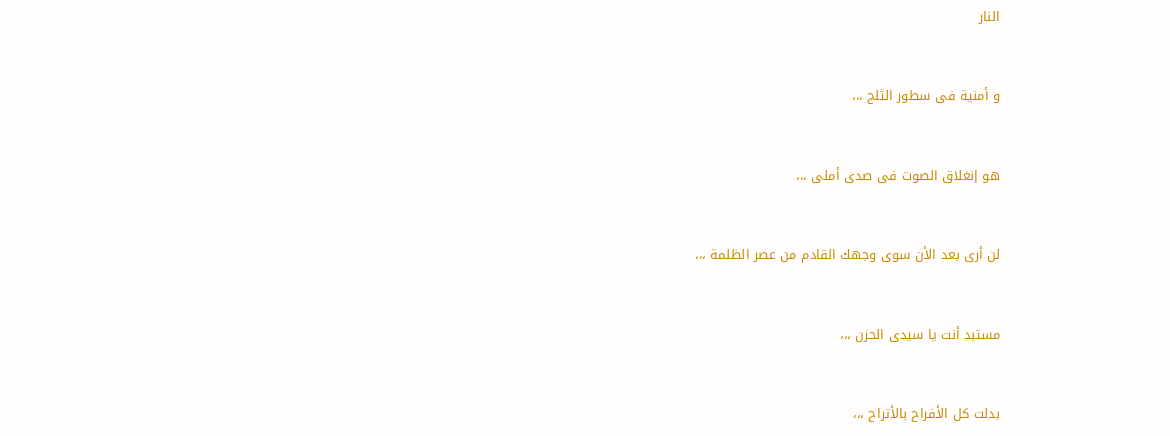النار


و أمنية فى سطور الثلج ،،،


هو إنغلاق الصوت فى صدى أملى ،،،


لن أرى بعد الأن سوى وجهك القادم من عصر الظلمة ،،،


مستبد أنت يا سيدى الحزن ،،،


بدلت كل الأفراح بالأتراح ،،،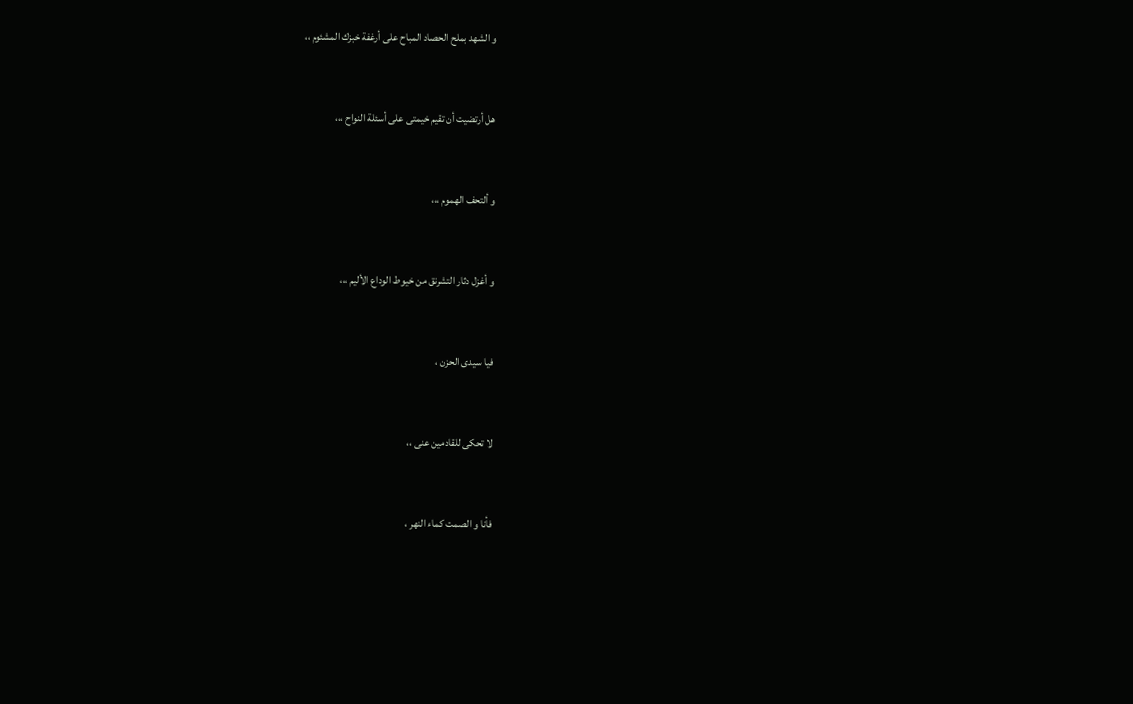و الشهد بملح الحصاد المباح على أرغفة خبزك المشئوم ،،


هل أرتضيت أن تقيم خيمتى على أسئلة النواح ،،،


و ألتحف الهموم ،،،


و أغزل دثار التشرنق من خيوط الوداع الأليم ،،،


فيا سيدى الحزن ،


لا تحكى للقادمين عنى ،،


فأنا و الصمت كماء النهر ،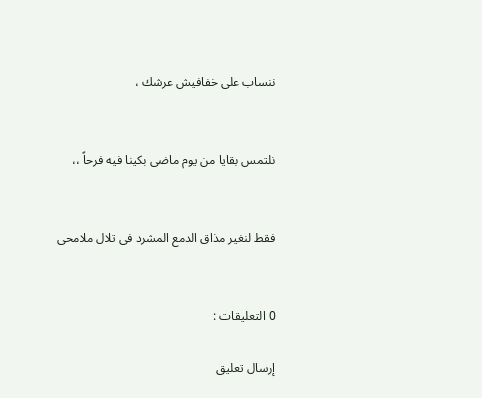ننساب على خفافيش عرشك ،


نلتمس بقايا من يوم ماضى بكينا فيه فرحاً ،،


فقط لنغير مذاق الدمع المشرد فى تلال ملامحى


0 التعليقات :

إرسال تعليق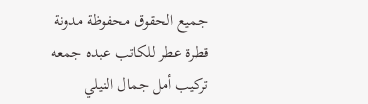جميع الحقوق محفوظة مدونة قطرة عطر للكاتب عبده جمعه
تركيب أمل جمال النيلي